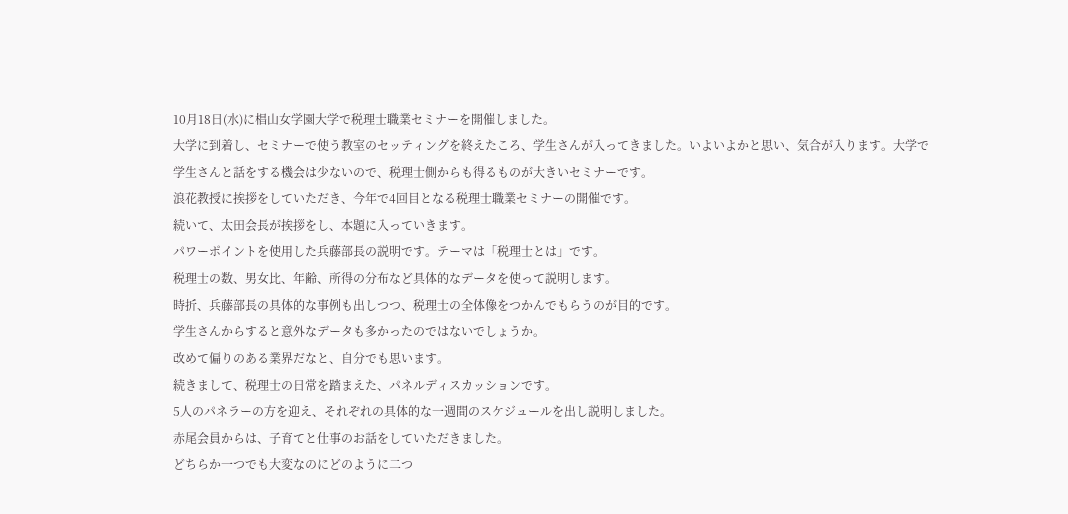10月18日(水)に椙山女学園大学で税理士職業セミナーを開催しました。
大学に到着し、セミナーで使う教室のセッティングを終えたころ、学生さんが入ってきました。いよいよかと思い、気合が入ります。大学で学生さんと話をする機会は少ないので、税理士側からも得るものが大きいセミナーです。
浪花教授に挨拶をしていただき、今年で4回目となる税理士職業セミナーの開催です。
続いて、太田会長が挨拶をし、本題に入っていきます。
パワーポイントを使用した兵藤部長の説明です。テーマは「税理士とは」です。
税理士の数、男女比、年齢、所得の分布など具体的なデータを使って説明します。
時折、兵藤部長の具体的な事例も出しつつ、税理士の全体像をつかんでもらうのが目的です。
学生さんからすると意外なデータも多かったのではないでしょうか。
改めて偏りのある業界だなと、自分でも思います。
続きまして、税理士の日常を踏まえた、パネルディスカッションです。
5人のパネラーの方を迎え、それぞれの具体的な一週間のスケジュールを出し説明しました。
赤尾会員からは、子育てと仕事のお話をしていただきました。
どちらか一つでも大変なのにどのように二つ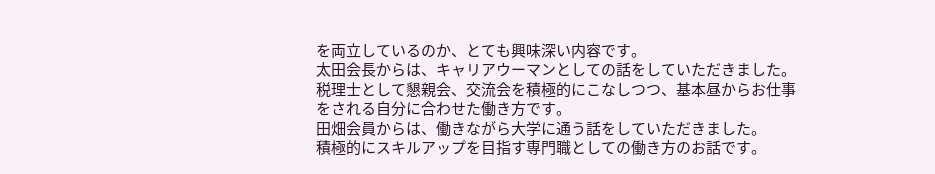を両立しているのか、とても興味深い内容です。
太田会長からは、キャリアウーマンとしての話をしていただきました。
税理士として懇親会、交流会を積極的にこなしつつ、基本昼からお仕事をされる自分に合わせた働き方です。
田畑会員からは、働きながら大学に通う話をしていただきました。
積極的にスキルアップを目指す専門職としての働き方のお話です。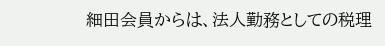細田会員からは、法人勤務としての税理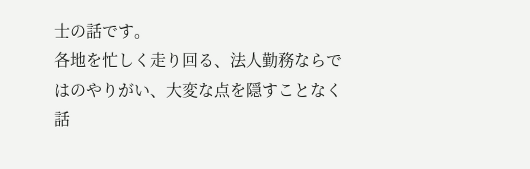士の話です。
各地を忙しく走り回る、法人勤務ならではのやりがい、大変な点を隠すことなく話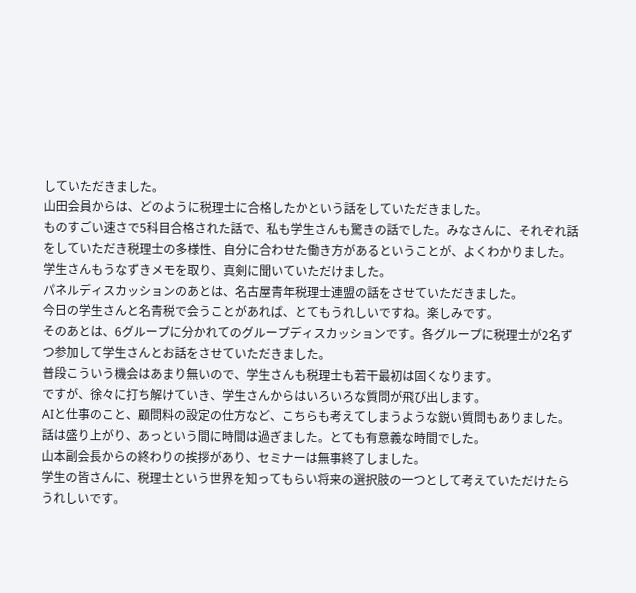していただきました。
山田会員からは、どのように税理士に合格したかという話をしていただきました。
ものすごい速さで5科目合格された話で、私も学生さんも驚きの話でした。みなさんに、それぞれ話をしていただき税理士の多様性、自分に合わせた働き方があるということが、よくわかりました。
学生さんもうなずきメモを取り、真剣に聞いていただけました。
パネルディスカッションのあとは、名古屋青年税理士連盟の話をさせていただきました。
今日の学生さんと名青税で会うことがあれば、とてもうれしいですね。楽しみです。
そのあとは、6グループに分かれてのグループディスカッションです。各グループに税理士が2名ずつ参加して学生さんとお話をさせていただきました。
普段こういう機会はあまり無いので、学生さんも税理士も若干最初は固くなります。
ですが、徐々に打ち解けていき、学生さんからはいろいろな質問が飛び出します。
AIと仕事のこと、顧問料の設定の仕方など、こちらも考えてしまうような鋭い質問もありました。
話は盛り上がり、あっという間に時間は過ぎました。とても有意義な時間でした。
山本副会長からの終わりの挨拶があり、セミナーは無事終了しました。
学生の皆さんに、税理士という世界を知ってもらい将来の選択肢の一つとして考えていただけたらうれしいです。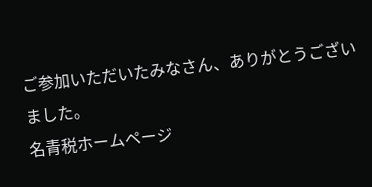ご参加いただいたみなさん、ありがとうございました。
名青税ホームページ